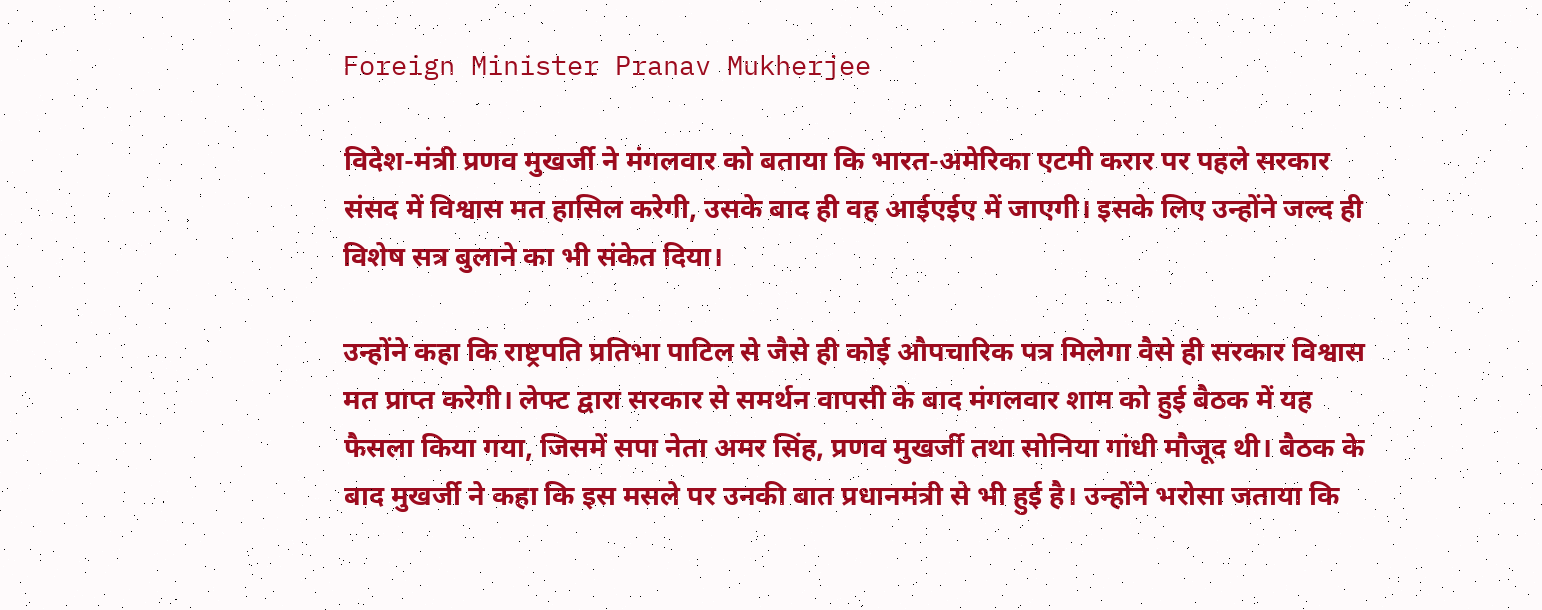Foreign Minister Pranav Mukherjee

विदेश-मंत्री प्रणव मुखर्जी ने मंगलवार को बताया कि भारत-अमेरिका एटमी करार पर पहले सरकार संसद में विश्वास मत हासिल करेगी, उसके बाद ही वह आईएईए में जाएगी। इसके लिए उन्होंने जल्द ही विशेष सत्र बुलाने का भी संकेत दिया।

उन्होंने कहा कि राष्ट्रपति प्रतिभा पाटिल से जैसे ही कोई औपचारिक पत्र मिलेगा वैसे ही सरकार विश्वास मत प्राप्त करेगी। लेफ्ट द्वारा सरकार से समर्थन वापसी के बाद मंगलवार शाम को हुई बैठक में यह फैसला किया गया, जिसमें सपा नेता अमर सिंह, प्रणव मुखर्जी तथा सोनिया गांधी मौजूद थी। बैठक के बाद मुखर्जी ने कहा कि इस मसले पर उनकी बात प्रधानमंत्री से भी हुई है। उन्होंने भरोसा जताया कि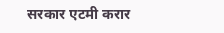सरकार एटमी करार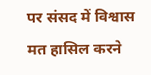पर संसद में विश्वास मत हासिल करने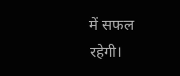में सफल रहेगी।